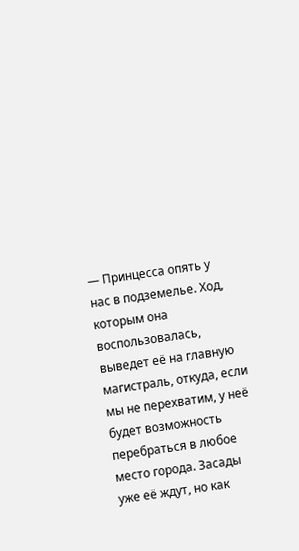— Принцесса опять у нас в подземелье. Ход, которым она воспользовалась, выведет её на главную магистраль, откуда, если мы не перехватим, у неё будет возможность перебраться в любое место города. Засады уже её ждут, но как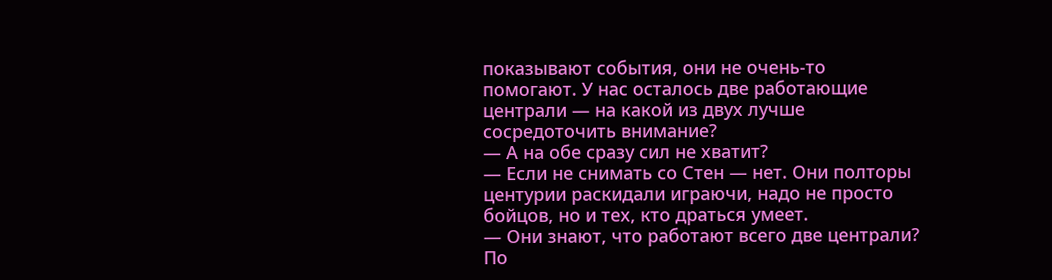показывают события, они не очень-то помогают. У нас осталось две работающие централи — на какой из двух лучше сосредоточить внимание?
— А на обе сразу сил не хватит?
— Если не снимать со Стен — нет. Они полторы центурии раскидали играючи, надо не просто бойцов, но и тех, кто драться умеет.
— Они знают, что работают всего две централи? По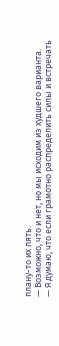плану-то их пять.
— Возможно, что и нет, но мы исходим из худшего варианта.
— Я думаю, что если грамотно распределить силы и встречать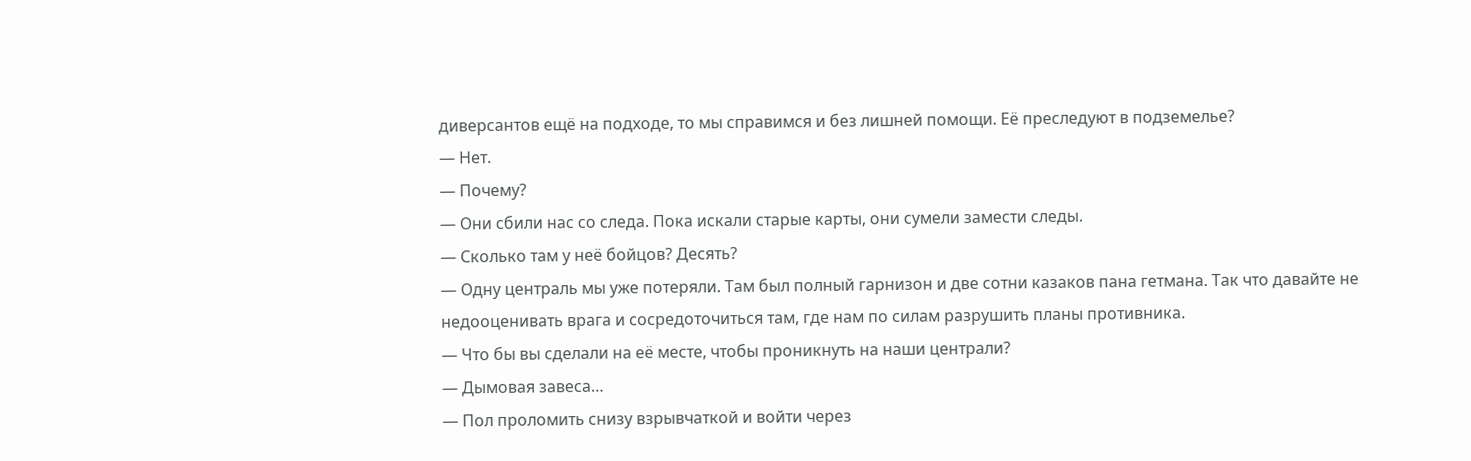диверсантов ещё на подходе, то мы справимся и без лишней помощи. Её преследуют в подземелье?
— Нет.
— Почему?
— Они сбили нас со следа. Пока искали старые карты, они сумели замести следы.
— Сколько там у неё бойцов? Десять?
— Одну централь мы уже потеряли. Там был полный гарнизон и две сотни казаков пана гетмана. Так что давайте не недооценивать врага и сосредоточиться там, где нам по силам разрушить планы противника.
— Что бы вы сделали на её месте, чтобы проникнуть на наши централи?
— Дымовая завеса…
— Пол проломить снизу взрывчаткой и войти через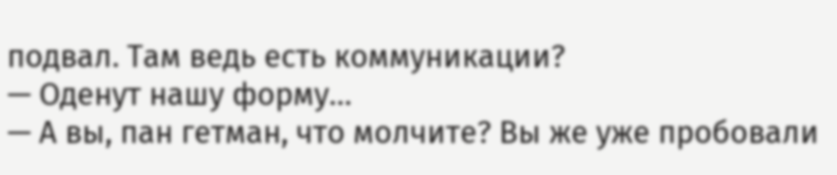подвал. Там ведь есть коммуникации?
— Оденут нашу форму…
— А вы, пан гетман, что молчите? Вы же уже пробовали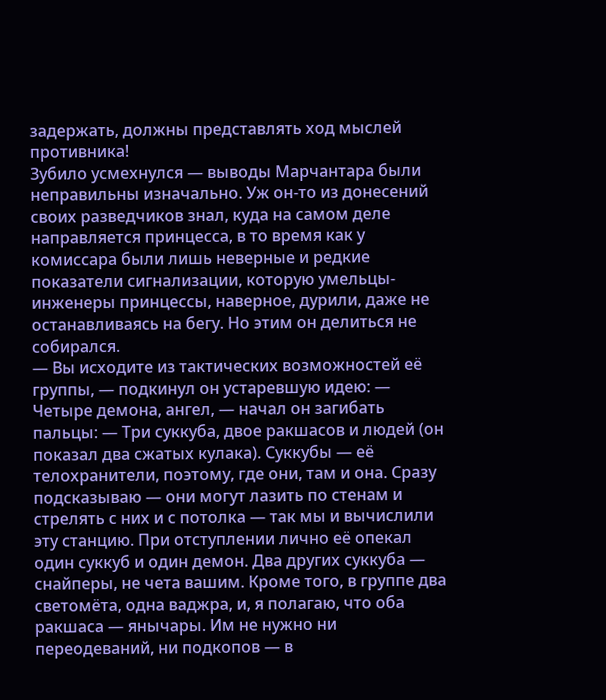задержать, должны представлять ход мыслей противника!
Зубило усмехнулся — выводы Марчантара были неправильны изначально. Уж он-то из донесений своих разведчиков знал, куда на самом деле направляется принцесса, в то время как у комиссара были лишь неверные и редкие показатели сигнализации, которую умельцы-инженеры принцессы, наверное, дурили, даже не останавливаясь на бегу. Но этим он делиться не собирался.
— Вы исходите из тактических возможностей её группы, — подкинул он устаревшую идею: — Четыре демона, ангел, — начал он загибать пальцы: — Три суккуба, двое ракшасов и людей (он показал два сжатых кулака). Суккубы — её телохранители, поэтому, где они, там и она. Сразу подсказываю — они могут лазить по стенам и стрелять с них и с потолка — так мы и вычислили эту станцию. При отступлении лично её опекал один суккуб и один демон. Два других суккуба — снайперы, не чета вашим. Кроме того, в группе два светомёта, одна ваджра, и, я полагаю, что оба ракшаса — янычары. Им не нужно ни переодеваний, ни подкопов — в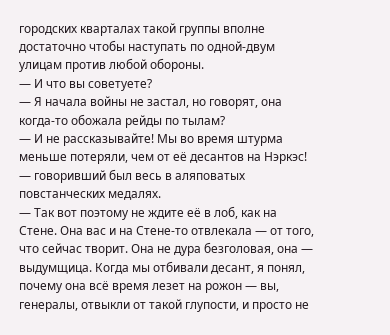городских кварталах такой группы вполне достаточно чтобы наступать по одной-двум улицам против любой обороны.
— И что вы советуете?
— Я начала войны не застал, но говорят, она когда-то обожала рейды по тылам?
— И не рассказывайте! Мы во время штурма меньше потеряли, чем от её десантов на Нэркэс! — говоривший был весь в аляповатых повстанческих медалях.
— Так вот поэтому не ждите её в лоб, как на Стене. Она вас и на Стене-то отвлекала — от того, что сейчас творит. Она не дура безголовая, она — выдумщица. Когда мы отбивали десант, я понял, почему она всё время лезет на рожон — вы, генералы, отвыкли от такой глупости, и просто не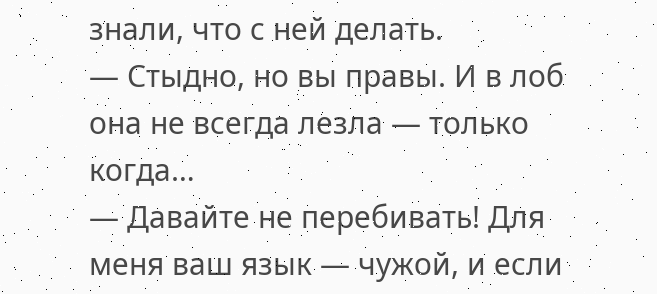знали, что с ней делать.
— Стыдно, но вы правы. И в лоб она не всегда лезла — только когда…
— Давайте не перебивать! Для меня ваш язык — чужой, и если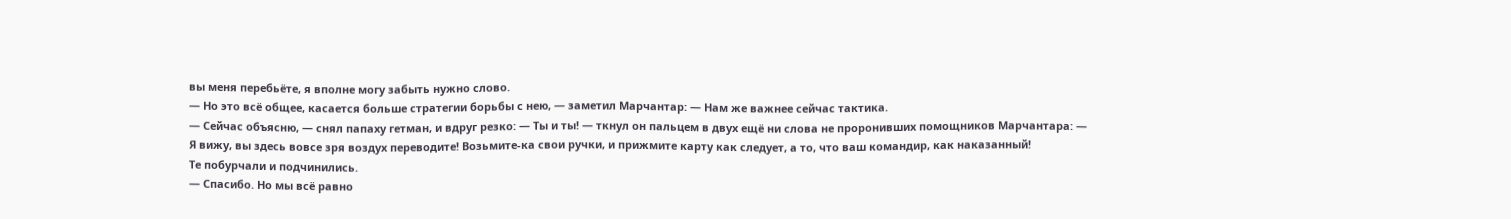вы меня перебьёте, я вполне могу забыть нужно слово.
— Но это всё общее, касается больше стратегии борьбы с нею, — заметил Марчантар: — Нам же важнее сейчас тактика.
— Сейчас объясню, — снял папаху гетман, и вдруг резко: — Ты и ты! — ткнул он пальцем в двух ещё ни слова не проронивших помощников Марчантара: — Я вижу, вы здесь вовсе зря воздух переводите! Возьмите-ка свои ручки, и прижмите карту как следует, а то, что ваш командир, как наказанный!
Те побурчали и подчинились.
— Спасибо. Но мы всё равно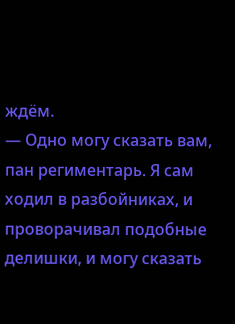ждём.
— Одно могу сказать вам, пан региментарь. Я сам ходил в разбойниках, и проворачивал подобные делишки, и могу сказать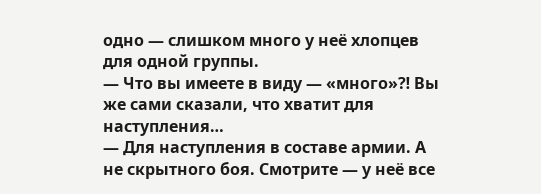одно — слишком много у неё хлопцев для одной группы.
— Что вы имеете в виду — «много»⁈ Вы же сами сказали, что хватит для наступления…
— Для наступления в составе армии. А не скрытного боя. Смотрите — у неё все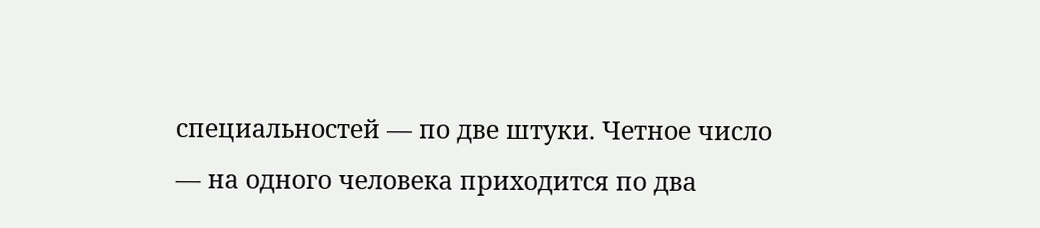специальностей — по две штуки. Четное число — на одного человека приходится по два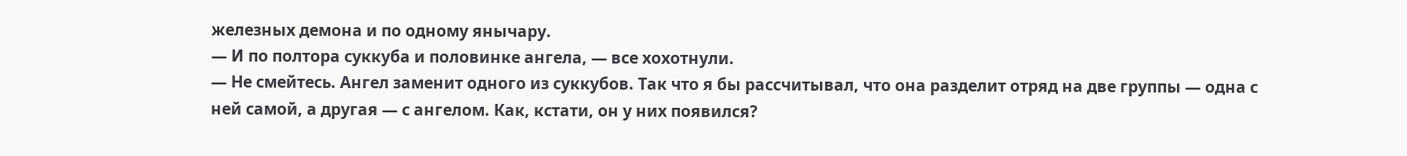железных демона и по одному янычару.
— И по полтора суккуба и половинке ангела, — все хохотнули.
— Не смейтесь. Ангел заменит одного из суккубов. Так что я бы рассчитывал, что она разделит отряд на две группы — одна с ней самой, а другая — с ангелом. Как, кстати, он у них появился?